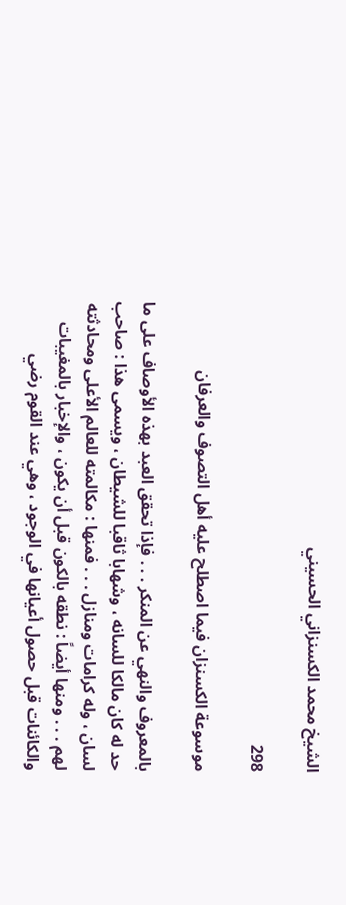الشيخ محمد الكسنزاني الحسيني

298

موسوعة الكسنزان فيما اصطلح عليه أهل التصوف والعرفان

بالمعروف والنهي عن المنكر . . . فإذا تحقق العبد بهذه الأوصاف على ما حد له كان مالكا للسانه ، وشهابا ثاقبا للشيطان ، ويسمى هذا : صاحب لسان ، وله كرامات ومنازل . . . فمنها : مكالمته للعالم الأعلى ومحادثته لهم . . . ومنها أيضاً : نطقه بالكون قبل أن يكون ، والإخبار بالمغيبات والكائنات قبل حصول أعيانها في الوجود ، وهي عند القوم رضي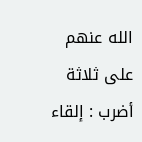الله عنهم على ثلاثة أضرب : إلقاء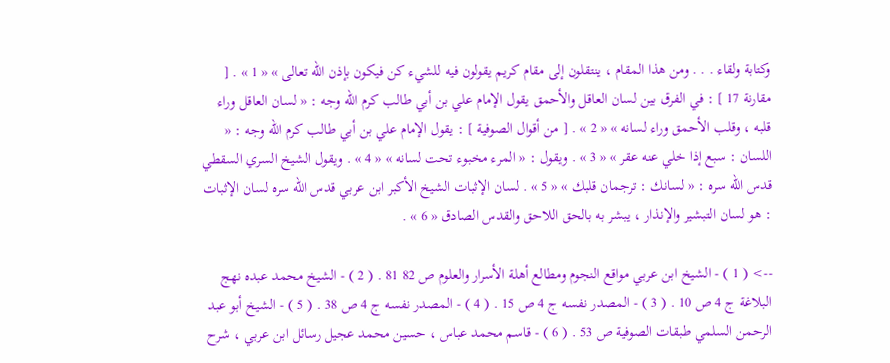وكتابة ولقاء . . . ومن هذا المقام ، ينتقلون إلى مقام كريم يقولون فيه للشيء كن فيكون بإذن الله تعالى » « 1 » . [ مقارنة 17 ] : في الفرق بين لسان العاقل والأحمق يقول الإمام علي بن أبي طالب كرم الله وجه : « لسان العاقل وراء قلبه ، وقلب الأحمق وراء لسانه » « 2 » . [ من أقوال الصوفية ] : يقول الإمام علي بن أبي طالب كرم الله وجه : « اللسان : سبع إذا خلي عنه عقر » « 3 » . ويقول : « المرء مخبوء تحت لسانه » « 4 » . ويقول الشيخ السري السقطي قدس الله سره : « لسانك : ترجمان قلبك » « 5 » . لسان الإثبات الشيخ الأكبر ابن عربي قدس الله سره لسان الإثبات : هو لسان التبشير والإنذار ، يبشر به بالحق اللاحق والقدس الصادق « 6 » .

--> ( 1 ) - الشيخ ابن عربي مواقع النجوم ومطالع أهلة الأسرار والعلوم ص 82 81 . ( 2 ) - الشيخ محمد عبده نهج البلاغة ج 4 ص 10 . ( 3 ) - المصدر نفسه ج 4 ص 15 . ( 4 ) - المصدر نفسه ج 4 ص 38 . ( 5 ) - الشيخ أبو عبد الرحمن السلمي طبقات الصوفية ص 53 . ( 6 ) - قاسم محمد عباس ، حسين محمد عجيل رسائل ابن عربي ، شرح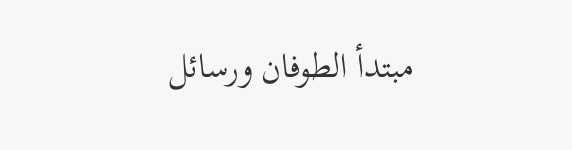مبتدأ الطوفان ورسائل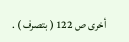أخرى ص 122 ( بتصرف ) .